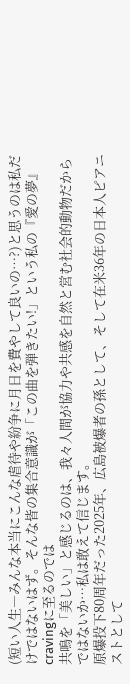(短い人生―みんな本当にこんな虐待や紛争に月日を費やして良いの…?)と思うのは私だけではないはず。そんな皆の集合意識が「この曲を弾きたい!」という私の『愛の夢』cravingに至るのでは
共鳴を「美しい」と感じるのは、我々人間が協力や共感を自然と営む社会的動物だからではないか…私は敢えて信じます。
原爆投下80周年だった2025年、広島被爆者の孫として、そして在米36年の日本人ピアニストとして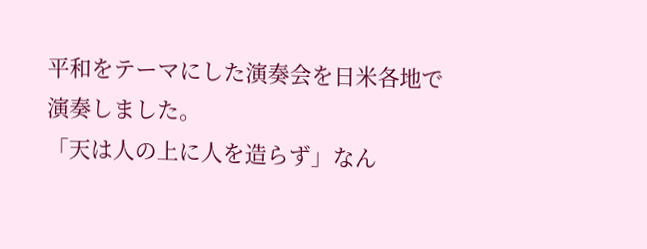平和をテーマにした演奏会を日米各地で演奏しました。
「天は人の上に人を造らず」なん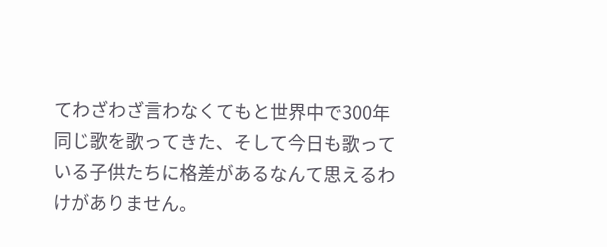てわざわざ言わなくてもと世界中で300年同じ歌を歌ってきた、そして今日も歌っている子供たちに格差があるなんて思えるわけがありません。